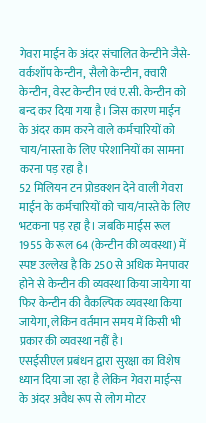गेवरा माईन के अंदर संचालित केन्टीने जैसे- वर्कशॉप केन्टीन, सैलो केन्टीन, क्वारी केन्टीन, वेस्ट केन्टीन एवं ए.सी. केन्टीन को बन्द कर दिया गया है। जिस कारण माईन के अंदर काम करने वाले कर्मचारियों को चाय/नास्ता के लिए परेशानियों का सामना करना पड़ रहा है।
52 मिलियन टन प्रोडक्शन देने वाली गेवरा माईन के कर्मचारियों को चाय/नास्ते के लिए भटकना पड़ रहा है। जबकि माईस रूल 1955 के रूल 64 (केन्टीन की व्यवस्था) में स्पष्ट उल्लेख है कि 250 से अधिक मेनपावर होने से केन्टीन की व्यवस्था किया जायेगा या फिर केन्टीन की वैकल्पिक व्यवस्था किया जायेगा, लेकिन वर्तमान समय में किसी भी प्रकार की व्यवस्था नहीं है।
एसईसीएल प्रबंधन द्वारा सुरक्षा का विशेष ध्यान दिया जा रहा है लेकिन गेवरा माईन्स के अंदर अवैध रूप से लोग मोटर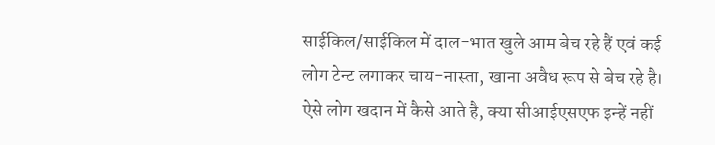साईकिल/साईकिल में दाल-भात खुले आम बेच रहे हैं एवं कई लोग टेन्ट लगाकर चाय-नास्ता, खाना अवैध रूप से बेच रहे है। ऐसे लोग खदान में कैसे आते है, क्या सीआईएसएफ इन्हें नहीं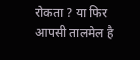रोकता ? या फिर आपसी तालमेल है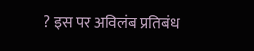? इस पर अविलंब प्रतिबंध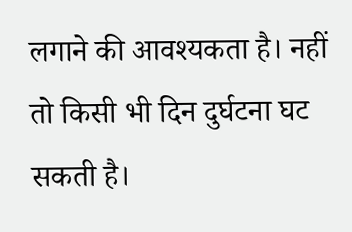लगाने की आवश्यकता है। नहीं तो किसी भी दिन दुर्घटना घट सकती है।